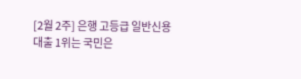[2월 2주] 은행 고등급 일반신용대출 1위는 국민은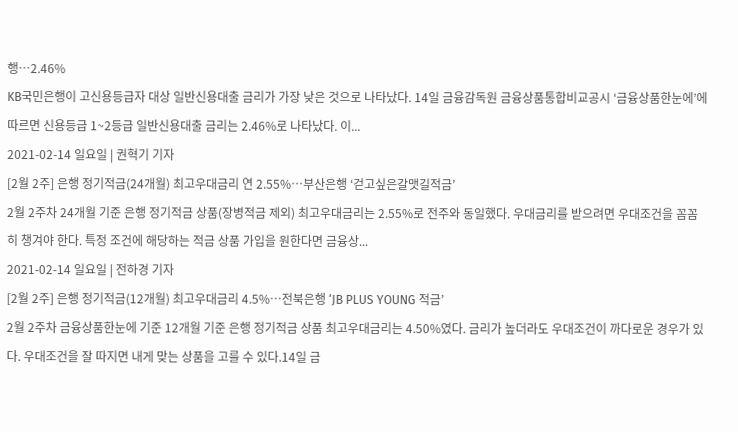행…2.46%
KB국민은행이 고신용등급자 대상 일반신용대출 금리가 가장 낮은 것으로 나타났다. 14일 금융감독원 금융상품통합비교공시 ‘금융상품한눈에’에 따르면 신용등급 1~2등급 일반신용대출 금리는 2.46%로 나타났다. 이...
2021-02-14 일요일 | 권혁기 기자
[2월 2주] 은행 정기적금(24개월) 최고우대금리 연 2.55%…부산은행 ‘걷고싶은갈맷길적금’
2월 2주차 24개월 기준 은행 정기적금 상품(장병적금 제외) 최고우대금리는 2.55%로 전주와 동일했다. 우대금리를 받으려면 우대조건을 꼼꼼히 챙겨야 한다. 특정 조건에 해당하는 적금 상품 가입을 원한다면 금융상...
2021-02-14 일요일 | 전하경 기자
[2월 2주] 은행 정기적금(12개월) 최고우대금리 4.5%…전북은행 ‘JB PLUS YOUNG 적금’
2월 2주차 금융상품한눈에 기준 12개월 기준 은행 정기적금 상품 최고우대금리는 4.50%였다. 금리가 높더라도 우대조건이 까다로운 경우가 있다. 우대조건을 잘 따지면 내게 맞는 상품을 고를 수 있다.14일 금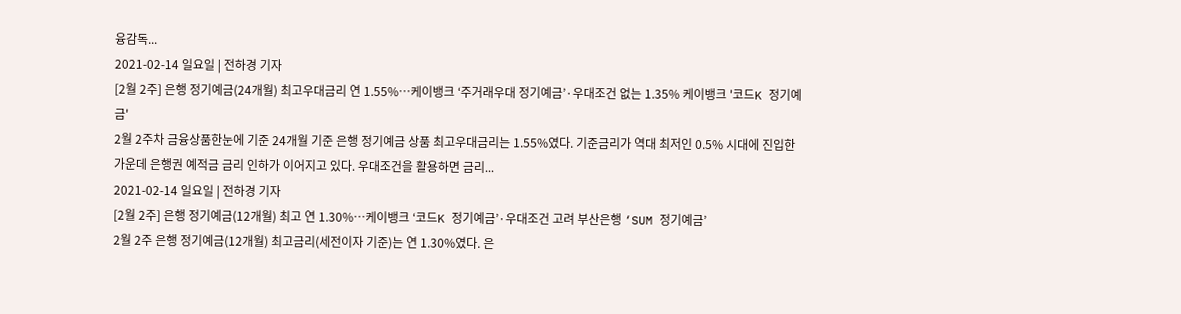융감독...
2021-02-14 일요일 | 전하경 기자
[2월 2주] 은행 정기예금(24개월) 최고우대금리 연 1.55%…케이뱅크 ‘주거래우대 정기예금’·우대조건 없는 1.35% 케이뱅크 '코드K 정기예금'
2월 2주차 금융상품한눈에 기준 24개월 기준 은행 정기예금 상품 최고우대금리는 1.55%였다. 기준금리가 역대 최저인 0.5% 시대에 진입한 가운데 은행권 예적금 금리 인하가 이어지고 있다. 우대조건을 활용하면 금리...
2021-02-14 일요일 | 전하경 기자
[2월 2주] 은행 정기예금(12개월) 최고 연 1.30%…케이뱅크 ‘코드K 정기예금’·우대조건 고려 부산은행 ‘SUM 정기예금’
2월 2주 은행 정기예금(12개월) 최고금리(세전이자 기준)는 연 1.30%였다. 은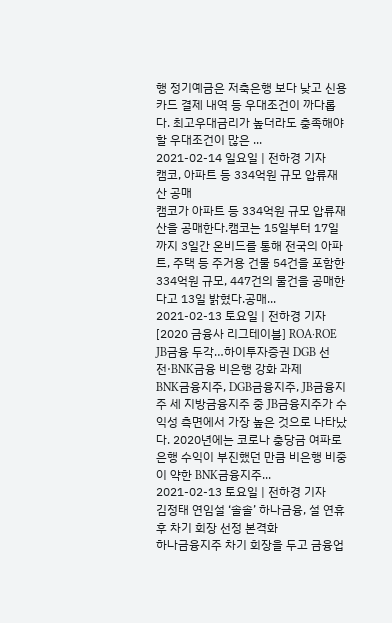행 정기예금은 저축은행 보다 낮고 신용카드 결제 내역 등 우대조건이 까다롭다. 최고우대금리가 높더라도 충족해야 할 우대조건이 많은 ...
2021-02-14 일요일 | 전하경 기자
캠코, 아파트 등 334억원 규모 압류재산 공매
캠코가 아파트 등 334억원 규모 압류재산을 공매한다.캠코는 15일부터 17일까지 3일간 온비드를 통해 전국의 아파트, 주택 등 주거용 건물 54건을 포함한 334억원 규모, 447건의 물건을 공매한다고 13일 밝혔다.공매...
2021-02-13 토요일 | 전하경 기자
[2020 금융사 리그테이블] ROA·ROE JB금융 두각…하이투자증권 DGB 선전·BNK금융 비은행 강화 과제
BNK금융지주, DGB금융지주, JB금융지주 세 지방금융지주 중 JB금융지주가 수익성 측면에서 가장 높은 것으로 나타났다. 2020년에는 코로나 충당금 여파로 은행 수익이 부진했던 만큼 비은행 비중이 약한 BNK금융지주...
2021-02-13 토요일 | 전하경 기자
김정태 연임설 ‘솔솔’ 하나금융, 설 연휴 후 차기 회장 선정 본격화
하나금융지주 차기 회장을 두고 금융업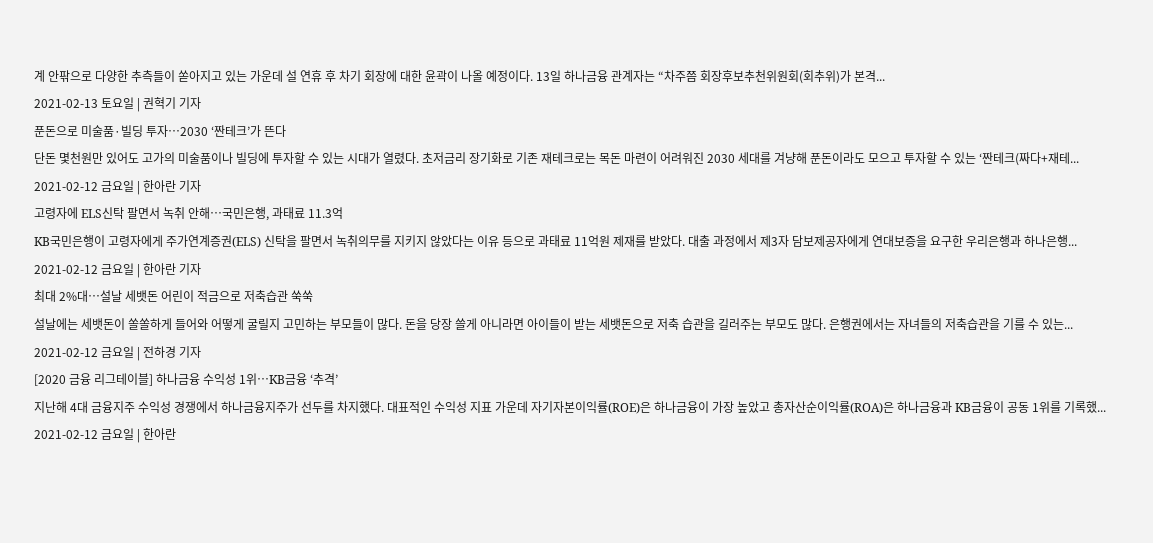계 안팎으로 다양한 추측들이 쏟아지고 있는 가운데 설 연휴 후 차기 회장에 대한 윤곽이 나올 예정이다. 13일 하나금융 관계자는 “차주쯤 회장후보추천위원회(회추위)가 본격...
2021-02-13 토요일 | 권혁기 기자
푼돈으로 미술품·빌딩 투자…2030 ‘짠테크’가 뜬다
단돈 몇천원만 있어도 고가의 미술품이나 빌딩에 투자할 수 있는 시대가 열렸다. 초저금리 장기화로 기존 재테크로는 목돈 마련이 어려워진 2030 세대를 겨냥해 푼돈이라도 모으고 투자할 수 있는 ‘짠테크(짜다+재테...
2021-02-12 금요일 | 한아란 기자
고령자에 ELS신탁 팔면서 녹취 안해…국민은행, 과태료 11.3억
KB국민은행이 고령자에게 주가연계증권(ELS) 신탁을 팔면서 녹취의무를 지키지 않았다는 이유 등으로 과태료 11억원 제재를 받았다. 대출 과정에서 제3자 담보제공자에게 연대보증을 요구한 우리은행과 하나은행...
2021-02-12 금요일 | 한아란 기자
최대 2%대…설날 세뱃돈 어린이 적금으로 저축습관 쑥쑥
설날에는 세뱃돈이 쏠쏠하게 들어와 어떻게 굴릴지 고민하는 부모들이 많다. 돈을 당장 쓸게 아니라면 아이들이 받는 세뱃돈으로 저축 습관을 길러주는 부모도 많다. 은행권에서는 자녀들의 저축습관을 기를 수 있는...
2021-02-12 금요일 | 전하경 기자
[2020 금융 리그테이블] 하나금융 수익성 1위…KB금융 ‘추격’
지난해 4대 금융지주 수익성 경쟁에서 하나금융지주가 선두를 차지했다. 대표적인 수익성 지표 가운데 자기자본이익률(ROE)은 하나금융이 가장 높았고 총자산순이익률(ROA)은 하나금융과 KB금융이 공동 1위를 기록했...
2021-02-12 금요일 | 한아란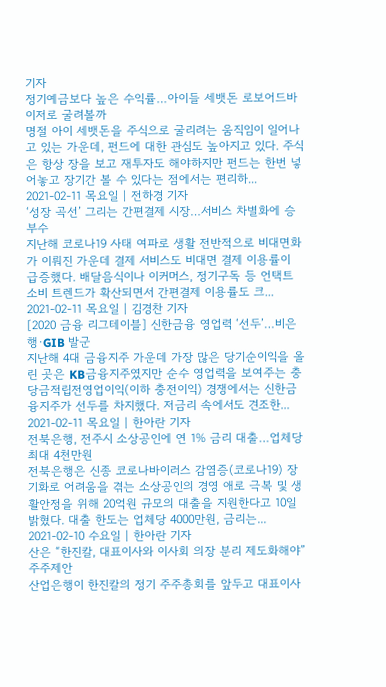기자
정기예금보다 높은 수익률…아이들 세뱃돈 로보어드바이저로 굴려볼까
명절 아이 세뱃돈을 주식으로 굴리려는 움직임이 일어나고 있는 가운데, 펀드에 대한 관심도 높아지고 있다. 주식은 항상 장을 보고 재투자도 해야하지만 펀드는 한번 넣어놓고 장기간 볼 수 있다는 점에서는 편리하...
2021-02-11 목요일 | 전하경 기자
‘성장 곡선’ 그리는 간편결제 시장…서비스 차별화에 승부수
지난해 코로나19 사태 여파로 생활 전반적으로 비대면화가 이뤄진 가운데 결제 서비스도 비대면 결제 이용률이 급증했다. 배달음식이나 이커머스, 정기구독 등 언택트 소비 트렌드가 확산되면서 간편결제 이용률도 크...
2021-02-11 목요일 | 김경찬 기자
[2020 금융 리그테이블] 신한금융 영업력 ‘선두’…비은행·GIB 발군
지난해 4대 금융지주 가운데 가장 많은 당기순이익을 올린 곳은 KB금융지주였지만 순수 영업력을 보여주는 충당금적립전영업이익(이하 충전이익) 경쟁에서는 신한금융지주가 선두를 차지했다. 저금리 속에서도 견조한...
2021-02-11 목요일 | 한아란 기자
전북은행, 전주시 소상공인에 연 1% 금리 대출…업체당 최대 4천만원
전북은행은 신종 코로나바이러스 감염증(코로나19) 장기화로 어려움을 겪는 소상공인의 경영 애로 극복 및 생활안정을 위해 20억원 규모의 대출을 지원한다고 10일 밝혔다. 대출 한도는 업체당 4000만원, 금리는...
2021-02-10 수요일 | 한아란 기자
산은 “한진칼, 대표이사와 이사회 의장 분리 제도화해야” 주주제안
산업은행이 한진칼의 정기 주주총회를 앞두고 대표이사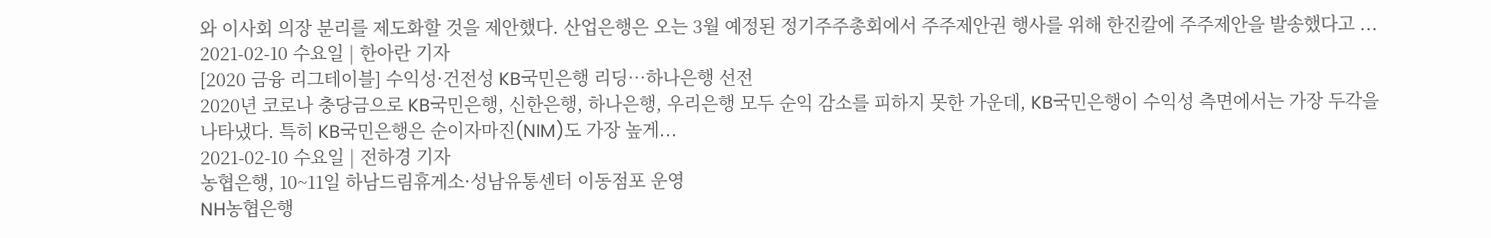와 이사회 의장 분리를 제도화할 것을 제안했다. 산업은행은 오는 3월 예정된 정기주주총회에서 주주제안권 행사를 위해 한진칼에 주주제안을 발송했다고 ...
2021-02-10 수요일 | 한아란 기자
[2020 금융 리그테이블] 수익성·건전성 KB국민은행 리딩…하나은행 선전
2020년 코로나 충당금으로 KB국민은행, 신한은행, 하나은행, 우리은행 모두 순익 감소를 피하지 못한 가운데, KB국민은행이 수익성 측면에서는 가장 두각을 나타냈다. 특히 KB국민은행은 순이자마진(NIM)도 가장 높게...
2021-02-10 수요일 | 전하경 기자
농협은행, 10~11일 하남드림휴게소·성남유통센터 이동점포 운영
NH농협은행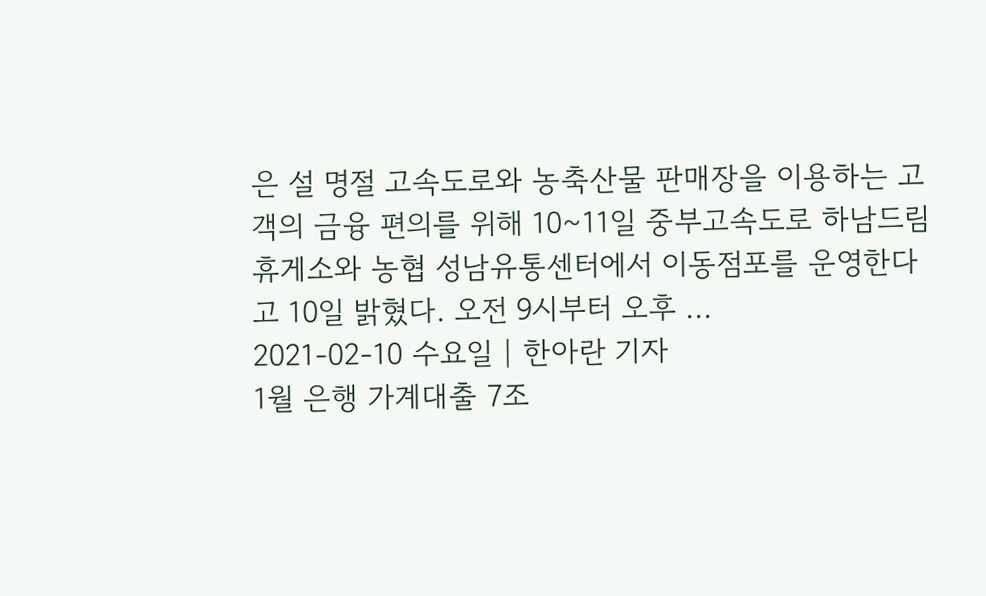은 설 명절 고속도로와 농축산물 판매장을 이용하는 고객의 금융 편의를 위해 10~11일 중부고속도로 하남드림휴게소와 농협 성남유통센터에서 이동점포를 운영한다고 10일 밝혔다. 오전 9시부터 오후 ...
2021-02-10 수요일 | 한아란 기자
1월 은행 가계대출 7조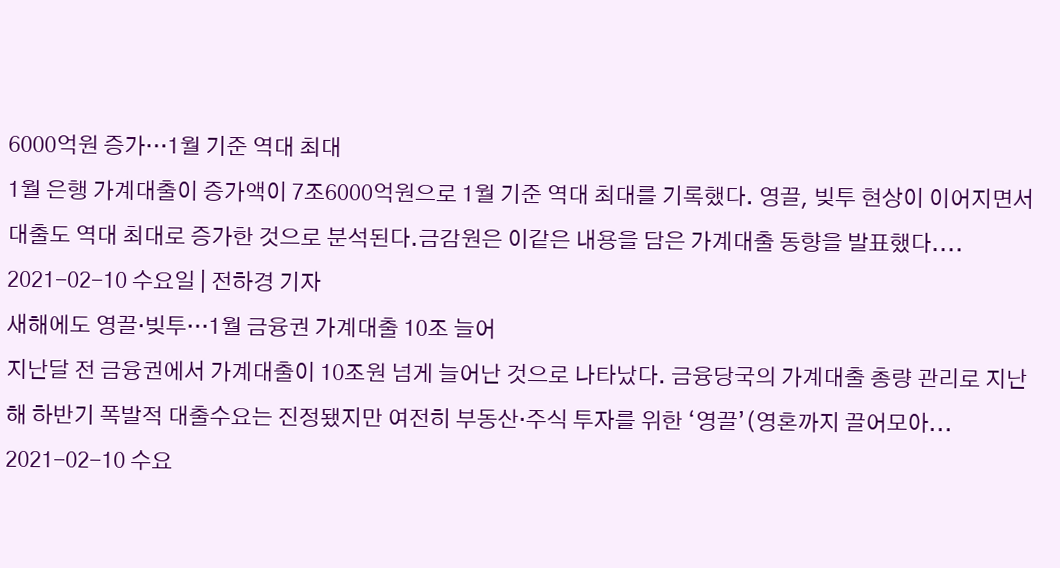6000억원 증가…1월 기준 역대 최대
1월 은행 가계대출이 증가액이 7조6000억원으로 1월 기준 역대 최대를 기록했다. 영끌, 빚투 현상이 이어지면서 대출도 역대 최대로 증가한 것으로 분석된다.금감원은 이같은 내용을 담은 가계대출 동향을 발표했다....
2021-02-10 수요일 | 전하경 기자
새해에도 영끌·빚투…1월 금융권 가계대출 10조 늘어
지난달 전 금융권에서 가계대출이 10조원 넘게 늘어난 것으로 나타났다. 금융당국의 가계대출 총량 관리로 지난해 하반기 폭발적 대출수요는 진정됐지만 여전히 부동산·주식 투자를 위한 ‘영끌’(영혼까지 끌어모아...
2021-02-10 수요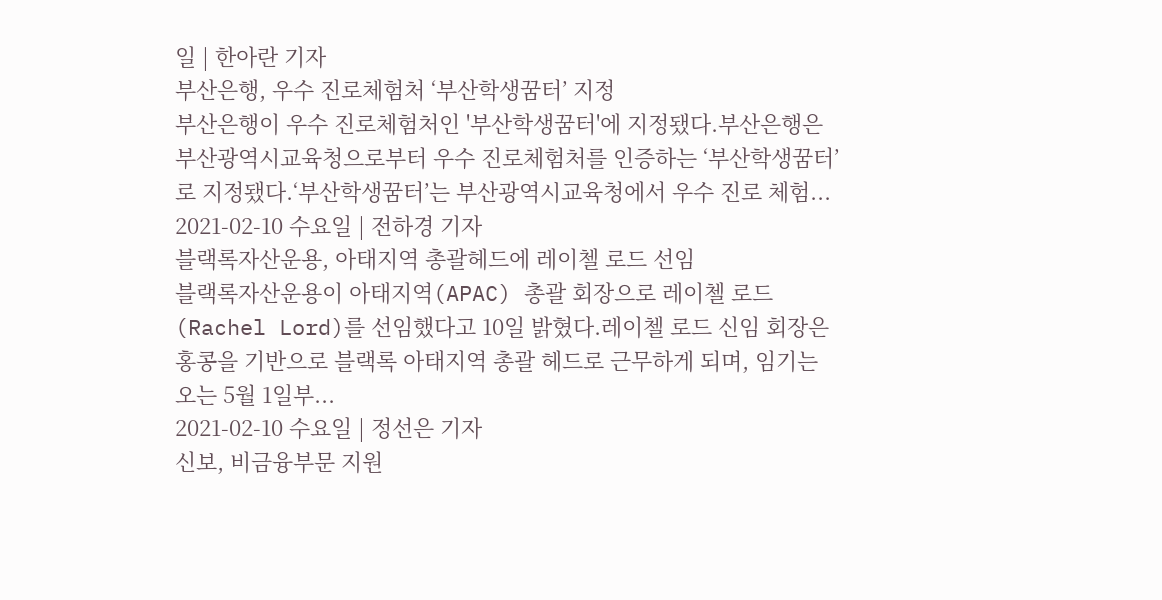일 | 한아란 기자
부산은행, 우수 진로체험처 ‘부산학생꿈터’ 지정
부산은행이 우수 진로체험처인 '부산학생꿈터'에 지정됐다.부산은행은 부산광역시교육청으로부터 우수 진로체험처를 인증하는 ‘부산학생꿈터’로 지정됐다.‘부산학생꿈터’는 부산광역시교육청에서 우수 진로 체험...
2021-02-10 수요일 | 전하경 기자
블랙록자산운용, 아태지역 총괄헤드에 레이첼 로드 선임
블랙록자산운용이 아태지역(APAC) 총괄 회장으로 레이첼 로드(Rachel Lord)를 선임했다고 10일 밝혔다.레이첼 로드 신임 회장은 홍콩을 기반으로 블랙록 아태지역 총괄 헤드로 근무하게 되며, 임기는 오는 5월 1일부...
2021-02-10 수요일 | 정선은 기자
신보, 비금융부문 지원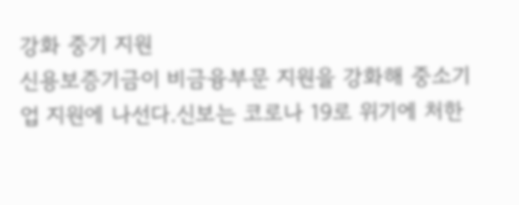강화 중기 지원
신용보증기금이 비금융부문 지원을 강화해 중소기업 지원에 나선다.신보는 코로나 19로 위기에 처한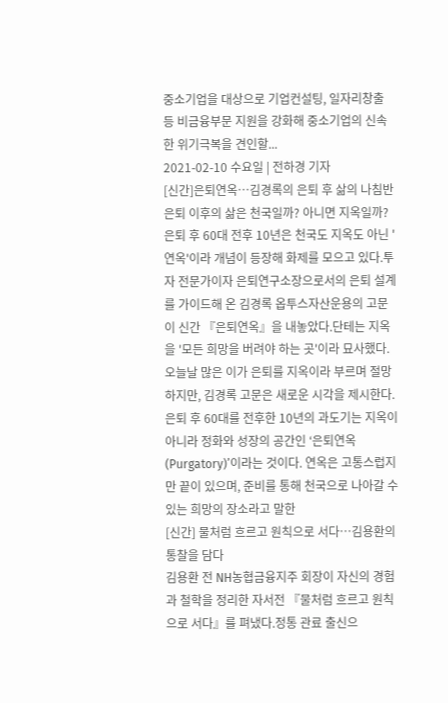중소기업을 대상으로 기업컨설팅, 일자리창출 등 비금융부문 지원을 강화해 중소기업의 신속한 위기극복을 견인할...
2021-02-10 수요일 | 전하경 기자
[신간]은퇴연옥…김경록의 은퇴 후 삶의 나침반
은퇴 이후의 삶은 천국일까? 아니면 지옥일까? 은퇴 후 60대 전후 10년은 천국도 지옥도 아닌 '연옥'이라 개념이 등장해 화제를 모으고 있다.투자 전문가이자 은퇴연구소장으로서의 은퇴 설계를 가이드해 온 김경록 옵투스자산운용의 고문이 신간 『은퇴연옥』을 내놓았다.단테는 지옥을 '모든 희망을 버려야 하는 곳'이라 묘사했다. 오늘날 많은 이가 은퇴를 지옥이라 부르며 절망하지만, 김경록 고문은 새로운 시각을 제시한다. 은퇴 후 60대를 전후한 10년의 과도기는 지옥이 아니라 정화와 성장의 공간인 ‘은퇴연옥(Purgatory)’이라는 것이다. 연옥은 고통스럽지만 끝이 있으며, 준비를 통해 천국으로 나아갈 수 있는 희망의 장소라고 말한
[신간] 물처럼 흐르고 원칙으로 서다…김용환의 통찰을 담다
김용환 전 NH농협금융지주 회장이 자신의 경험과 철학을 정리한 자서전 『물처럼 흐르고 원칙으로 서다』를 펴냈다.정통 관료 출신으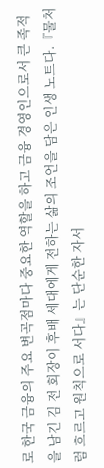로 한국 금융의 주요 변곡점마다 중요한 역할을 하고 금융 경영인으로서 큰 족적을 남긴 김 전 회장이 후배 세대에게 전하는 삶의 조언을 담은 인생 노트다.『물처럼 흐르고 원칙으로 서다』는 단순한 자서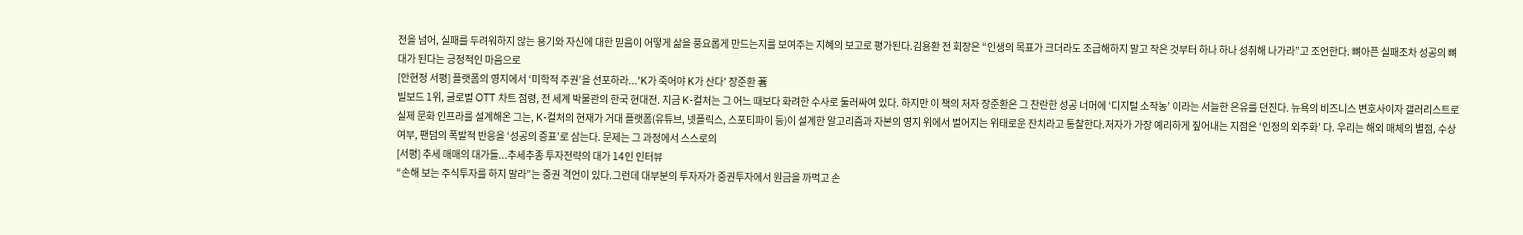전을 넘어, 실패를 두려워하지 않는 용기와 자신에 대한 믿음이 어떻게 삶을 풍요롭게 만드는지를 보여주는 지혜의 보고로 평가된다.김용환 전 회장은 “인생의 목표가 크더라도 조급해하지 말고 작은 것부터 하나 하나 성취해 나가라”고 조언한다. 뼈아픈 실패조차 성공의 뼈대가 된다는 긍정적인 마음으로
[안현정 서평] 플랫폼의 영지에서 ‘미학적 주권’을 선포하라...'K가 죽어야 K가 산다' 장준환 著
빌보드 1위, 글로벌 OTT 차트 점령, 전 세계 박물관의 한국 현대전. 지금 K-컬처는 그 어느 때보다 화려한 수사로 둘러싸여 있다. 하지만 이 책의 저자 장준환은 그 찬란한 성공 너머에 ‘디지털 소작농’ 이라는 서늘한 은유를 던진다. 뉴욕의 비즈니스 변호사이자 갤러리스트로 실제 문화 인프라를 설계해온 그는, K-컬처의 현재가 거대 플랫폼(유튜브, 넷플릭스, 스포티파이 등)이 설계한 알고리즘과 자본의 영지 위에서 벌어지는 위태로운 잔치라고 통찰한다.저자가 가장 예리하게 짚어내는 지점은 ‘인정의 외주화’ 다. 우리는 해외 매체의 별점, 수상 여부, 팬덤의 폭발적 반응을 ‘성공의 증표’로 삼는다. 문제는 그 과정에서 스스로의
[서평] 추세 매매의 대가들...추세추종 투자전략의 대가 14인 인터뷰
“손해 보는 주식투자를 하지 말라”는 증권 격언이 있다.그런데 대부분의 투자자가 증권투자에서 원금을 까먹고 손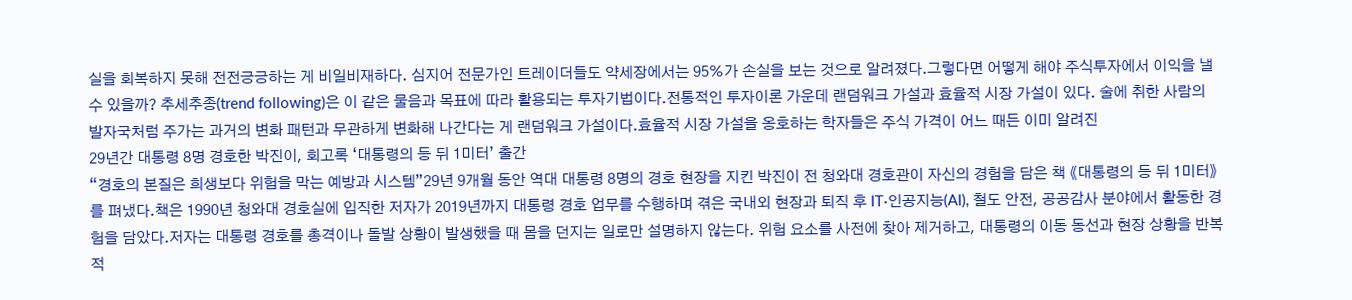실을 회복하지 못해 전전긍긍하는 게 비일비재하다. 심지어 전문가인 트레이더들도 약세장에서는 95%가 손실을 보는 것으로 알려졌다.그렇다면 어떻게 해야 주식투자에서 이익을 낼 수 있을까? 추세추종(trend following)은 이 같은 물음과 목표에 따라 활용되는 투자기법이다.전통적인 투자이론 가운데 랜덤워크 가설과 효율적 시장 가설이 있다. 술에 취한 사람의 발자국처럼 주가는 과거의 변화 패턴과 무관하게 변화해 나간다는 게 랜덤워크 가설이다.효율적 시장 가설을 옹호하는 학자들은 주식 가격이 어느 때든 이미 알려진
29년간 대통령 8명 경호한 박진이, 회고록 ‘대통령의 등 뒤 1미터’ 출간
“경호의 본질은 희생보다 위험을 막는 예방과 시스템”29년 9개월 동안 역대 대통령 8명의 경호 현장을 지킨 박진이 전 청와대 경호관이 자신의 경험을 담은 책 《대통령의 등 뒤 1미터》를 펴냈다.책은 1990년 청와대 경호실에 입직한 저자가 2019년까지 대통령 경호 업무를 수행하며 겪은 국내외 현장과 퇴직 후 IT·인공지능(AI), 철도 안전, 공공감사 분야에서 활동한 경험을 담았다.저자는 대통령 경호를 총격이나 돌발 상황이 발생했을 때 몸을 던지는 일로만 설명하지 않는다. 위험 요소를 사전에 찾아 제거하고, 대통령의 이동 동선과 현장 상황을 반복적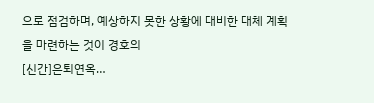으로 점검하며, 예상하지 못한 상황에 대비한 대체 계획을 마련하는 것이 경호의
[신간]은퇴연옥…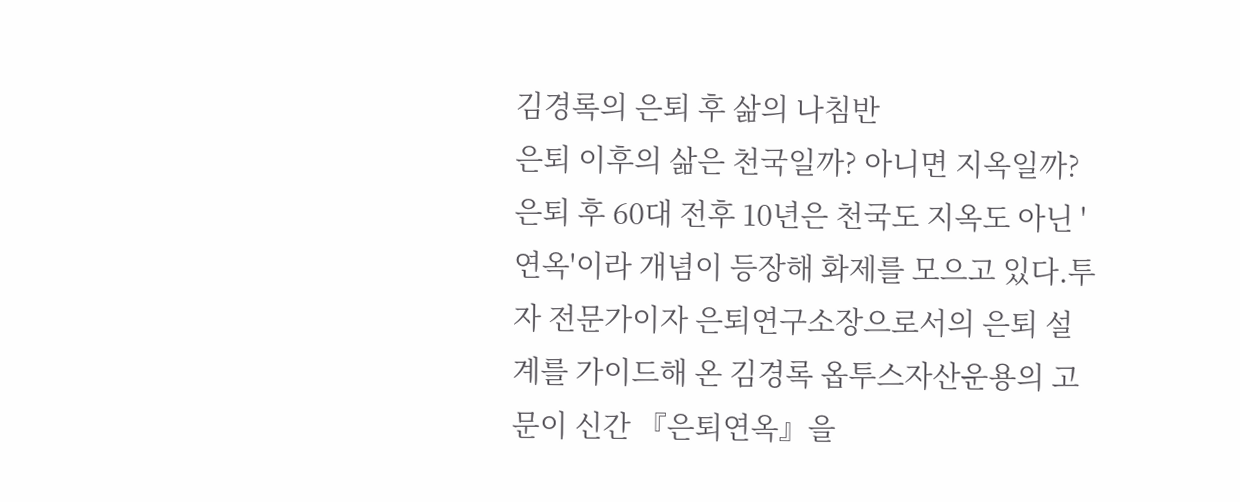김경록의 은퇴 후 삶의 나침반
은퇴 이후의 삶은 천국일까? 아니면 지옥일까? 은퇴 후 60대 전후 10년은 천국도 지옥도 아닌 '연옥'이라 개념이 등장해 화제를 모으고 있다.투자 전문가이자 은퇴연구소장으로서의 은퇴 설계를 가이드해 온 김경록 옵투스자산운용의 고문이 신간 『은퇴연옥』을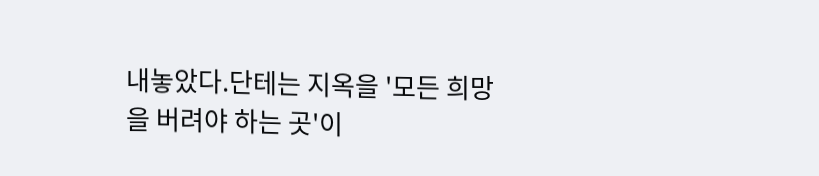내놓았다.단테는 지옥을 '모든 희망을 버려야 하는 곳'이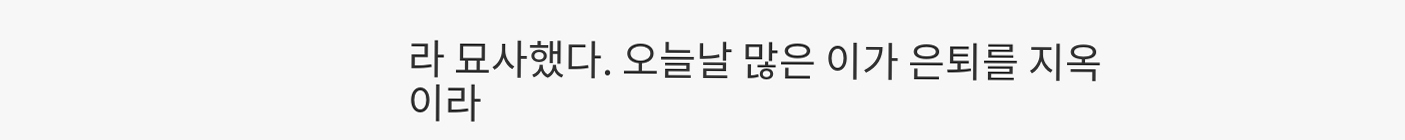라 묘사했다. 오늘날 많은 이가 은퇴를 지옥이라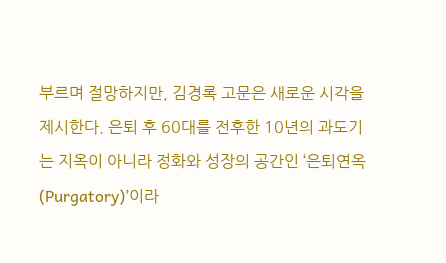부르며 절망하지만, 김경록 고문은 새로운 시각을 제시한다. 은퇴 후 60대를 전후한 10년의 과도기는 지옥이 아니라 정화와 성장의 공간인 ‘은퇴연옥(Purgatory)’이라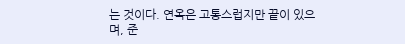는 것이다. 연옥은 고통스럽지만 끝이 있으며, 준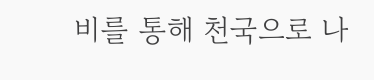비를 통해 천국으로 나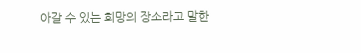아갈 수 있는 희망의 장소라고 말한